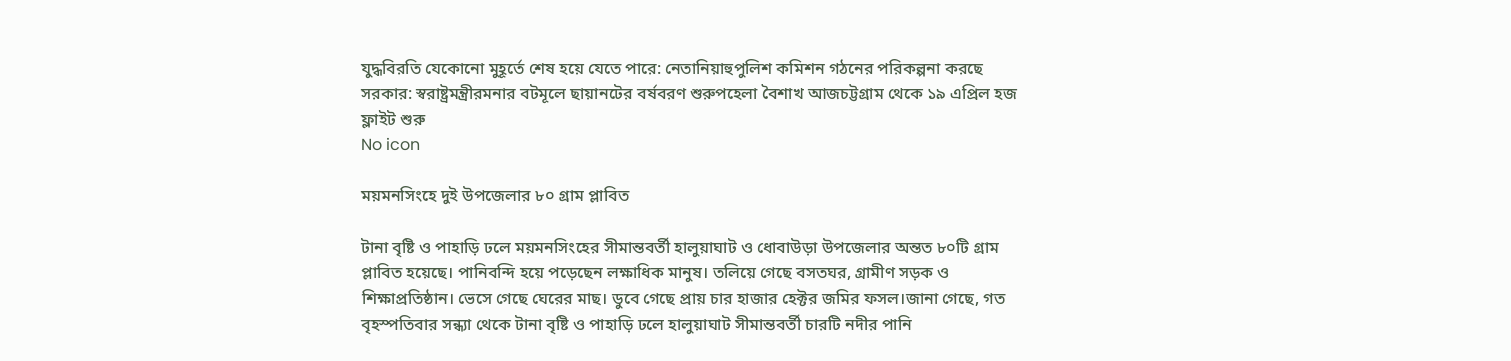যুদ্ধবিরতি যেকোনো মুহূর্তে শেষ হয়ে যেতে পারে: নেতানিয়াহুপুলিশ কমিশন গঠনের পরিকল্পনা করছে সরকার: স্বরাষ্ট্রমন্ত্রীরমনার বটমূলে ছায়ানটের বর্ষবরণ শুরুপহেলা বৈশাখ আজচট্টগ্রাম থেকে ১৯ এপ্রিল হজ ফ্লাইট শুরু
No icon

ময়মনসিংহে দুই উপজেলার ৮০ গ্রাম প্লাবিত

টানা বৃষ্টি ও পাহাড়ি ঢলে ময়মনসিংহের সীমান্তবর্তী হালুয়াঘাট ও ধোবাউড়া উপজেলার অন্তত ৮০টি গ্রাম প্লাবিত হয়েছে। পানিবন্দি হয়ে পড়েছেন লক্ষাধিক মানুষ। তলিয়ে গেছে বসতঘর, গ্রামীণ সড়ক ও শিক্ষাপ্রতিষ্ঠান। ভেসে গেছে ঘেরের মাছ। ডুবে গেছে প্রায় চার হাজার হেক্টর জমির ফসল।জানা গেছে, গত বৃহস্পতিবার সন্ধ্যা থেকে টানা বৃষ্টি ও পাহাড়ি ঢলে হালুয়াঘাট সীমান্তবর্তী চারটি নদীর পানি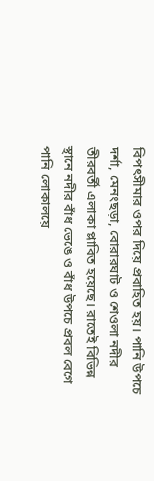বিপৎসীমার ওপর দিয়ে প্রবাহিত হয়। পানি উপচে দর্শা, মেনংছড়া, বোরারঘাট ও শেওলা নদীর তীরবর্তী এলাকা প্লাবিত হয়েছে। রাতেই বিভিন্ন স্থানে নদীর বাঁধ ভেঙে ও বাঁধ উপচে প্রবল বেগে পানি লোকালয়ে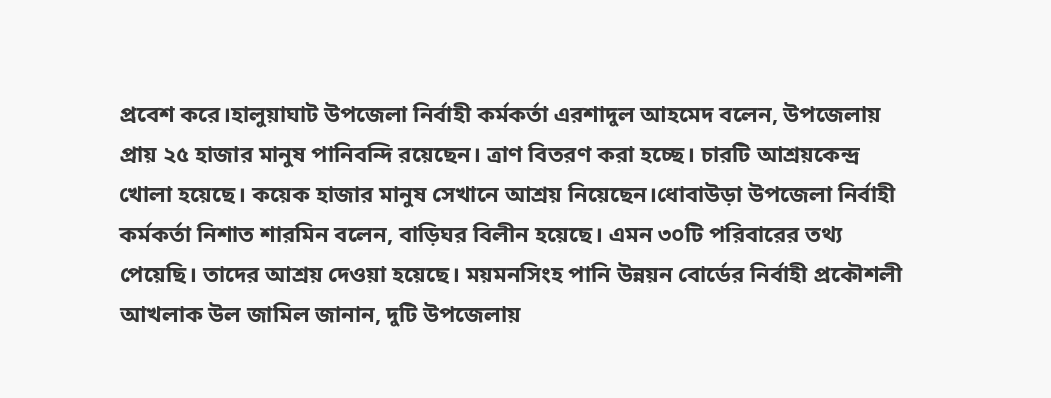প্রবেশ করে।হালুয়াঘাট উপজেলা নির্বাহী কর্মকর্তা এরশাদুল আহমেদ বলেন, উপজেলায় প্রায় ২৫ হাজার মানুষ পানিবন্দি রয়েছেন। ত্রাণ বিতরণ করা হচ্ছে। চারটি আশ্রয়কেন্দ্র খোলা হয়েছে। কয়েক হাজার মানুষ সেখানে আশ্রয় নিয়েছেন।ধোবাউড়া উপজেলা নির্বাহী কর্মকর্তা নিশাত শারমিন বলেন, বাড়িঘর বিলীন হয়েছে। এমন ৩০টি পরিবারের তথ্য পেয়েছি। তাদের আশ্রয় দেওয়া হয়েছে। ময়মনসিংহ পানি উন্নয়ন বোর্ডের নির্বাহী প্রকৌশলী আখলাক উল জামিল জানান, দুটি উপজেলায়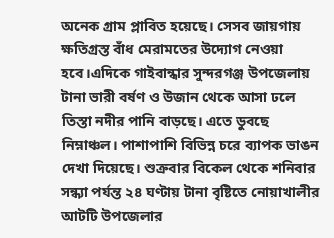অনেক গ্রাম প্লাবিত হয়েছে। সেসব জায়গায় ক্ষতিগ্রস্ত বাঁধ মেরামতের উদ্যোগ নেওয়া হবে।এদিকে গাইবান্ধার সুন্দরগঞ্জ উপজেলায় টানা ভারী বর্ষণ ও উজান থেকে আসা ঢলে তিস্তা নদীর পানি বাড়ছে। এতে ডুবছে নিম্নাঞ্চল। পাশাপাশি বিভিন্ন চরে ব্যাপক ভাঙন দেখা দিয়েছে। শুক্রবার বিকেল থেকে শনিবার সন্ধ্যা পর্যন্ত ২৪ ঘণ্টায় টানা বৃষ্টিতে নোয়াখালীর আটটি উপজেলার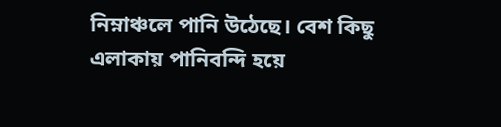নিম্নাঞ্চলে পানি উঠেছে। বেশ কিছু এলাকায় পানিবন্দি হয়ে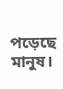পড়েছে মানুষ।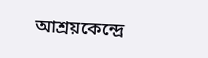আশ্রয়কেন্দ্রে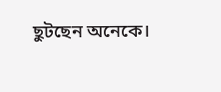ছুটছেন অনেকে।